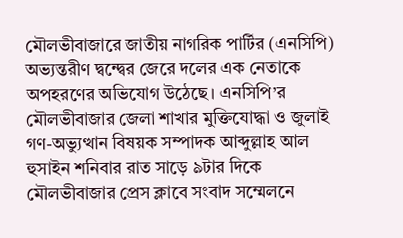মৌলভীবাজারে জাতীয় নাগরিক পার্টির (এনসিপি) অভ্যন্তরীণ দ্বন্দ্বের জেরে দলের এক নেতাকে অপহরণের অভিযোগ উঠেছে। এনসিপি’র মৌলভীবাজার জেলা শাখার মুক্তিযোদ্ধা ও জুলাই গণ-অভ্যুত্থান বিষয়ক সম্পাদক আব্দুল্লাহ আল হুসাইন শনিবার রাত সাড়ে ৯টার দিকে মৌলভীবাজার প্রেস ক্লাবে সংবাদ সম্মেলনে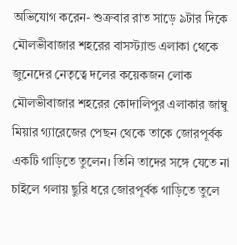অভিযোগ করেন- শুক্রবার রাত সাড়ে ৯টার দিকে মৌলভীবাজার শহরের বাসস্ট্যান্ড এলাকা থেকে জুনেদের নেতৃত্বে দলের কয়েকজন লোক মৌলভীবাজার শহরের কোদালিপুর এলাকার জাম্বু মিয়ার গ্যারেজের পেছন থেকে তাকে জোরপূর্বক একটি গাড়িতে তুলেন। তিনি তাদের সঙ্গে যেতে না চাইলে গলায় ছুরি ধরে জোরপূর্বক গাড়িতে তুলে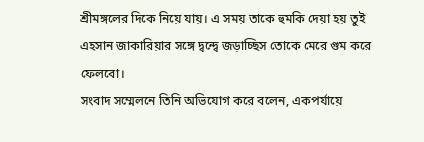শ্রীমঙ্গলের দিকে নিয়ে যায়। এ সময় তাকে হুমকি দেয়া হয় তুই এহসান জাকারিয়ার সঙ্গে দ্বন্দ্বে জড়াচ্ছিস তোকে মেরে গুম করে ফেলবো।
সংবাদ সম্মেলনে তিনি অভিযোগ করে বলেন, একপর্যায়ে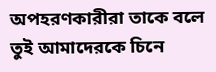অপহরণকারীরা তাকে বলে তুই আমাদেরকে চিনে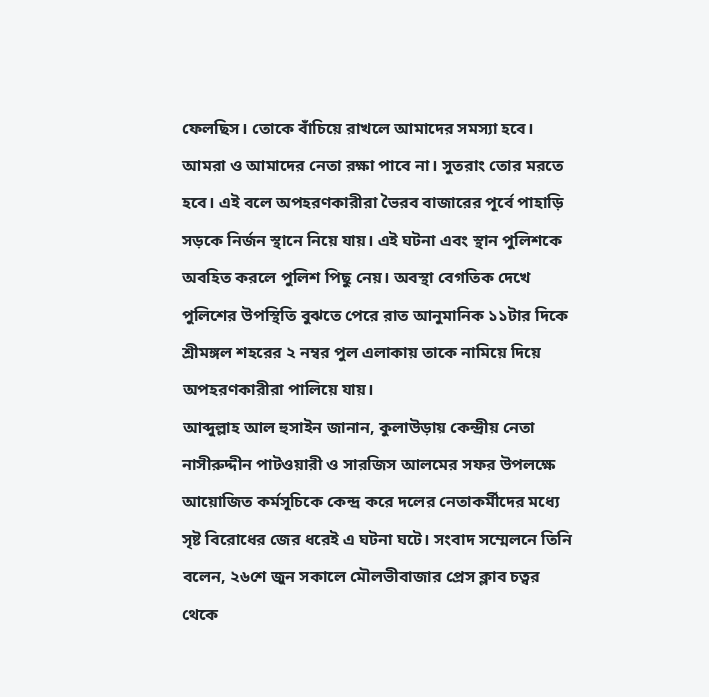ফেলছিস। তোকে বাঁচিয়ে রাখলে আমাদের সমস্যা হবে। আমরা ও আমাদের নেতা রক্ষা পাবে না। সুতরাং তোর মরতে হবে। এই বলে অপহরণকারীরা ভৈরব বাজারের পূর্বে পাহাড়ি সড়কে নির্জন স্থানে নিয়ে যায়। এই ঘটনা এবং স্থান পুলিশকে অবহিত করলে পুলিশ পিছু নেয়। অবস্থা বেগতিক দেখে পুলিশের উপস্থিতি বুঝতে পেরে রাত আনুমানিক ১১টার দিকে শ্রীমঙ্গল শহরের ২ নম্বর পুল এলাকায় তাকে নামিয়ে দিয়ে অপহরণকারীরা পালিয়ে যায়।
আব্দুল্লাহ আল হুসাইন জানান, কুলাউড়ায় কেন্দ্রীয় নেতা নাসীরুদ্দীন পাটওয়ারী ও সারজিস আলমের সফর উপলক্ষে আয়োজিত কর্মসূচিকে কেন্দ্র করে দলের নেতাকর্মীদের মধ্যে সৃষ্ট বিরোধের জের ধরেই এ ঘটনা ঘটে। সংবাদ সম্মেলনে তিনি বলেন, ২৬শে জুন সকালে মৌলভীবাজার প্রেস ক্লাব চত্বর থেকে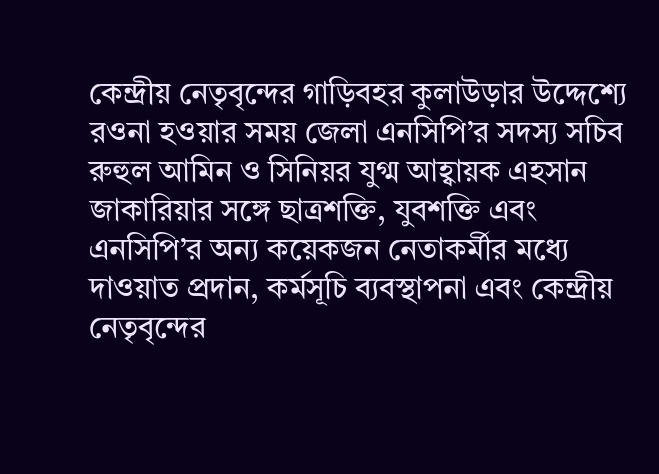কেন্দ্রীয় নেতৃবৃন্দের গাড়িবহর কুলাউড়ার উদ্দেশ্যে রওনা হওয়ার সময় জেলা এনসিপি’র সদস্য সচিব রুহুল আমিন ও সিনিয়র যুগ্ম আহ্বায়ক এহসান জাকারিয়ার সঙ্গে ছাত্রশক্তি, যুবশক্তি এবং এনসিপি’র অন্য কয়েকজন নেতাকর্মীর মধ্যে দাওয়াত প্রদান, কর্মসূচি ব্যবস্থাপনা এবং কেন্দ্রীয় নেতৃবৃন্দের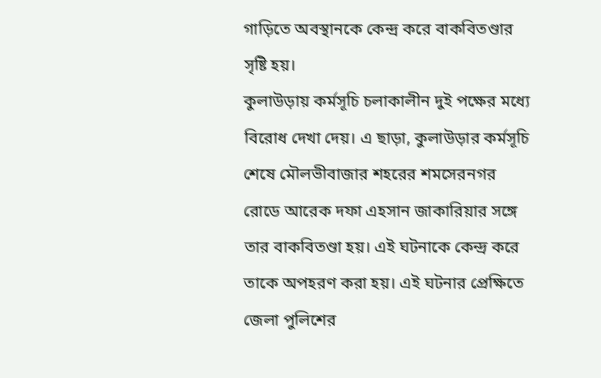গাড়িতে অবস্থানকে কেন্দ্র করে বাকবিতণ্ডার সৃষ্টি হয়।
কুলাউড়ায় কর্মসূচি চলাকালীন দুই পক্ষের মধ্যে বিরোধ দেখা দেয়। এ ছাড়া, কুলাউড়ার কর্মসূচি শেষে মৌলভীবাজার শহরের শমসেরনগর রোডে আরেক দফা এহসান জাকারিয়ার সঙ্গে তার বাকবিতণ্ডা হয়। এই ঘটনাকে কেন্দ্র করে তাকে অপহরণ করা হয়। এই ঘটনার প্রেক্ষিতে জেলা পুলিশের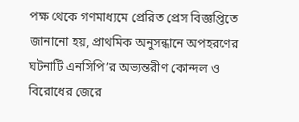পক্ষ থেকে গণমাধ্যমে প্রেরিত প্রেস বিজ্ঞপ্তিতে জানানো হয়, প্রাথমিক অনুসন্ধানে অপহরণের ঘটনাটি এনসিপি’র অভ্যন্তরীণ কোন্দল ও বিরোধের জেরে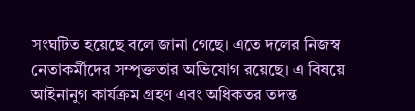সংঘটিত হয়েছে বলে জানা গেছে। এতে দলের নিজস্ব নেতাকর্মীদের সম্পৃক্ততার অভিযোগ রয়েছে। এ বিষয়ে আইনানুগ কার্যক্রম গ্রহণ এবং অধিকতর তদন্ত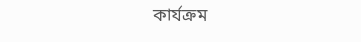কার্যক্রম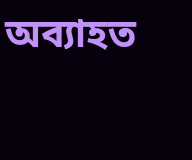অব্যাহত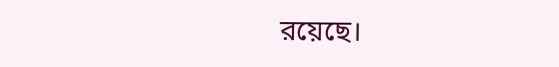রয়েছে।